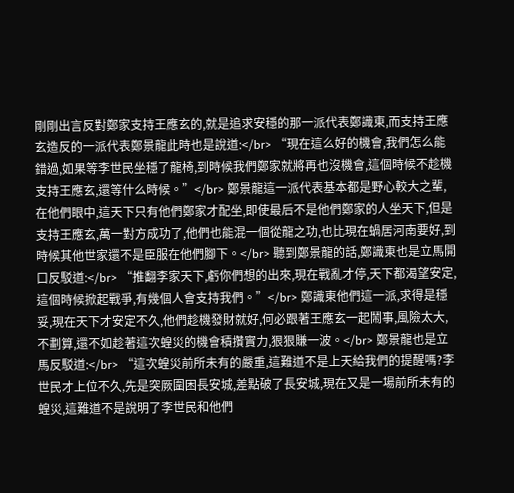剛剛出言反對鄭家支持王應玄的,就是追求安穩的那一派代表鄭識東,而支持王應玄造反的一派代表鄭景龍此時也是說道:</br> “現在這么好的機會,我們怎么能錯過,如果等李世民坐穩了龍椅,到時候我們鄭家就將再也沒機會,這個時候不趁機支持王應玄,還等什么時候。”</br> 鄭景龍這一派代表基本都是野心較大之輩,在他們眼中,這天下只有他們鄭家才配坐,即使最后不是他們鄭家的人坐天下,但是支持王應玄,萬一對方成功了,他們也能混一個從龍之功,也比現在蝸居河南要好,到時候其他世家還不是臣服在他們腳下。</br> 聽到鄭景龍的話,鄭識東也是立馬開口反駁道:</br> “推翻李家天下,虧你們想的出來,現在戰亂才停,天下都渴望安定,這個時候掀起戰爭,有幾個人會支持我們。”</br> 鄭識東他們這一派,求得是穩妥,現在天下才安定不久,他們趁機發財就好,何必跟著王應玄一起鬧事,風險太大,不劃算,還不如趁著這次蝗災的機會積攢實力,狠狠賺一波。</br> 鄭景龍也是立馬反駁道:</br> “這次蝗災前所未有的嚴重,這難道不是上天給我們的提醒嗎?李世民才上位不久,先是突厥圍困長安城,差點破了長安城,現在又是一場前所未有的蝗災,這難道不是說明了李世民和他們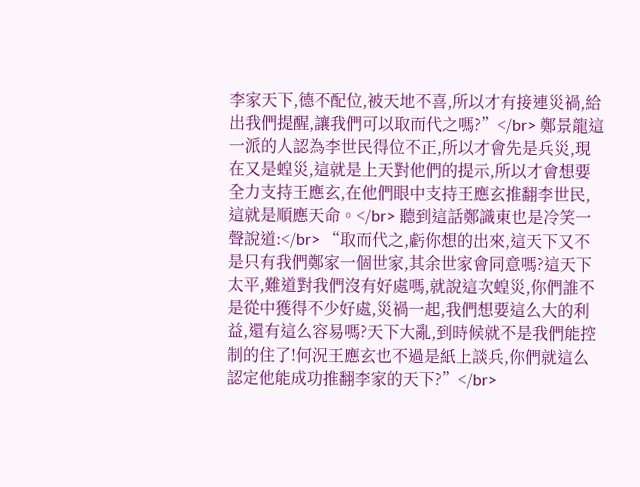李家天下,德不配位,被天地不喜,所以才有接連災禍,給出我們提醒,讓我們可以取而代之嗎?”</br> 鄭景龍這一派的人認為李世民得位不正,所以才會先是兵災,現在又是蝗災,這就是上天對他們的提示,所以才會想要全力支持王應玄,在他們眼中支持王應玄推翻李世民,這就是順應天命。</br> 聽到這話鄭識東也是冷笑一聲說道:</br> “取而代之,虧你想的出來,這天下又不是只有我們鄭家一個世家,其余世家會同意嗎?這天下太平,難道對我們沒有好處嗎,就說這次蝗災,你們誰不是從中獲得不少好處,災禍一起,我們想要這么大的利益,還有這么容易嗎?天下大亂,到時候就不是我們能控制的住了!何況王應玄也不過是紙上談兵,你們就這么認定他能成功推翻李家的天下?”</br>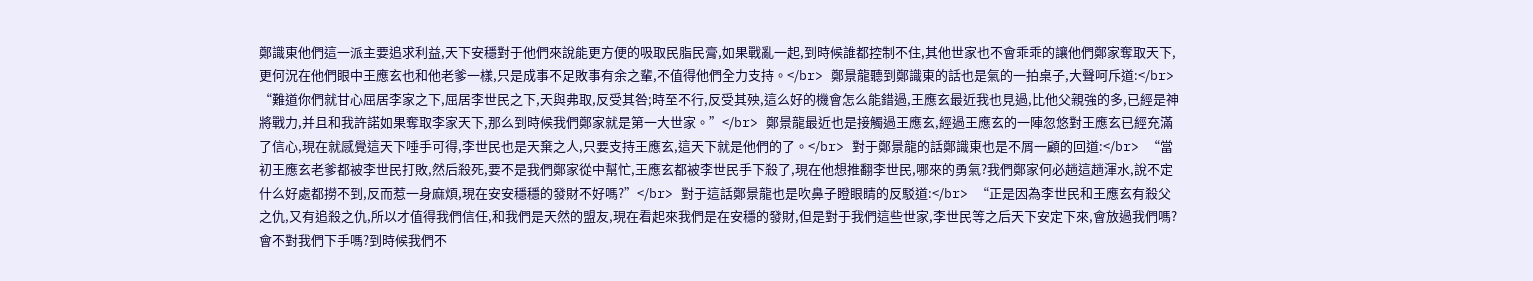鄭識東他們這一派主要追求利益,天下安穩對于他們來說能更方便的吸取民脂民膏,如果戰亂一起,到時候誰都控制不住,其他世家也不會乖乖的讓他們鄭家奪取天下,更何況在他們眼中王應玄也和他老爹一樣,只是成事不足敗事有余之輩,不值得他們全力支持。</br> 鄭景龍聽到鄭識東的話也是氣的一拍桌子,大聲呵斥道:</br> “難道你們就甘心屈居李家之下,屈居李世民之下,天與弗取,反受其咎;時至不行,反受其殃,這么好的機會怎么能錯過,王應玄最近我也見過,比他父親強的多,已經是神將戰力,并且和我許諾如果奪取李家天下,那么到時候我們鄭家就是第一大世家。”</br> 鄭景龍最近也是接觸過王應玄,經過王應玄的一陣忽悠對王應玄已經充滿了信心,現在就感覺這天下唾手可得,李世民也是天棄之人,只要支持王應玄,這天下就是他們的了。</br> 對于鄭景龍的話鄭識東也是不屑一顧的回道:</br> “當初王應玄老爹都被李世民打敗,然后殺死,要不是我們鄭家從中幫忙,王應玄都被李世民手下殺了,現在他想推翻李世民,哪來的勇氣?我們鄭家何必趟這趟渾水,說不定什么好處都撈不到,反而惹一身麻煩,現在安安穩穩的發財不好嗎?”</br> 對于這話鄭景龍也是吹鼻子瞪眼睛的反駁道:</br> “正是因為李世民和王應玄有殺父之仇,又有追殺之仇,所以才值得我們信任,和我們是天然的盟友,現在看起來我們是在安穩的發財,但是對于我們這些世家,李世民等之后天下安定下來,會放過我們嗎?會不對我們下手嗎?到時候我們不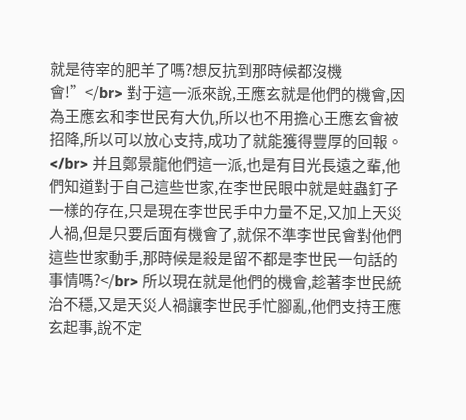就是待宰的肥羊了嗎?想反抗到那時候都沒機會!”</br> 對于這一派來說,王應玄就是他們的機會,因為王應玄和李世民有大仇,所以也不用擔心王應玄會被招降,所以可以放心支持,成功了就能獲得豐厚的回報。</br> 并且鄭景龍他們這一派,也是有目光長遠之輩,他們知道對于自己這些世家,在李世民眼中就是蛀蟲釘子一樣的存在,只是現在李世民手中力量不足,又加上天災人禍,但是只要后面有機會了,就保不準李世民會對他們這些世家動手,那時候是殺是留不都是李世民一句話的事情嗎?</br> 所以現在就是他們的機會,趁著李世民統治不穩,又是天災人禍讓李世民手忙腳亂,他們支持王應玄起事,說不定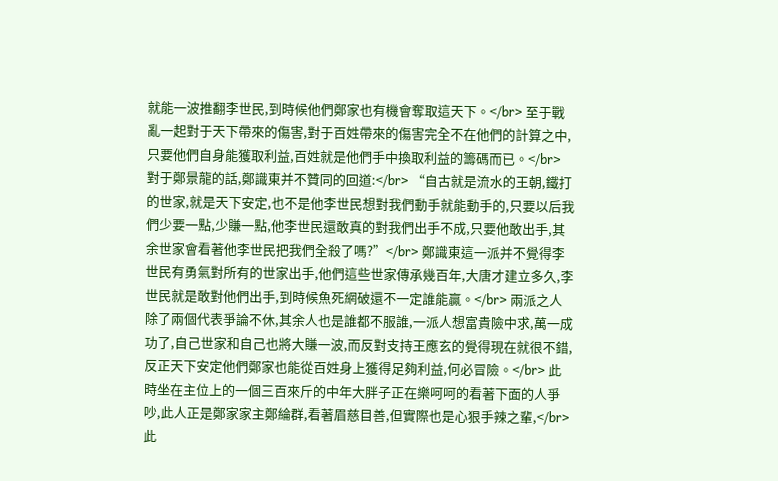就能一波推翻李世民,到時候他們鄭家也有機會奪取這天下。</br> 至于戰亂一起對于天下帶來的傷害,對于百姓帶來的傷害完全不在他們的計算之中,只要他們自身能獲取利益,百姓就是他們手中換取利益的籌碼而已。</br> 對于鄭景龍的話,鄭識東并不贊同的回道:</br> “自古就是流水的王朝,鐵打的世家,就是天下安定,也不是他李世民想對我們動手就能動手的,只要以后我們少要一點,少賺一點,他李世民還敢真的對我們出手不成,只要他敢出手,其余世家會看著他李世民把我們全殺了嗎?”</br> 鄭識東這一派并不覺得李世民有勇氣對所有的世家出手,他們這些世家傳承幾百年,大唐才建立多久,李世民就是敢對他們出手,到時候魚死網破還不一定誰能贏。</br> 兩派之人除了兩個代表爭論不休,其余人也是誰都不服誰,一派人想富貴險中求,萬一成功了,自己世家和自己也將大賺一波,而反對支持王應玄的覺得現在就很不錯,反正天下安定他們鄭家也能從百姓身上獲得足夠利益,何必冒險。</br> 此時坐在主位上的一個三百來斤的中年大胖子正在樂呵呵的看著下面的人爭吵,此人正是鄭家家主鄭綸群,看著眉慈目善,但實際也是心狠手辣之輩,</br> 此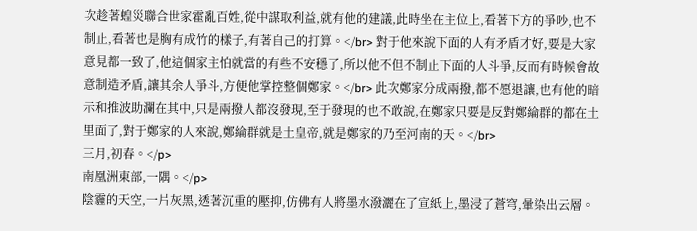次趁著蝗災聯合世家霍亂百姓,從中謀取利益,就有他的建議,此時坐在主位上,看著下方的爭吵,也不制止,看著也是胸有成竹的樣子,有著自己的打算。</br> 對于他來說下面的人有矛盾才好,要是大家意見都一致了,他這個家主怕就當的有些不安穩了,所以他不但不制止下面的人斗爭,反而有時候會故意制造矛盾,讓其余人爭斗,方便他掌控整個鄭家。</br> 此次鄭家分成兩撥,都不愿退讓,也有他的暗示和推波助瀾在其中,只是兩撥人都沒發現,至于發現的也不敢說,在鄭家只要是反對鄭綸群的都在土里面了,對于鄭家的人來說,鄭綸群就是土皇帝,就是鄭家的乃至河南的天。</br>
三月,初春。</p>
南凰洲東部,一隅。</p>
陰霾的天空,一片灰黑,透著沉重的壓抑,仿佛有人將墨水潑灑在了宣紙上,墨浸了蒼穹,暈染出云層。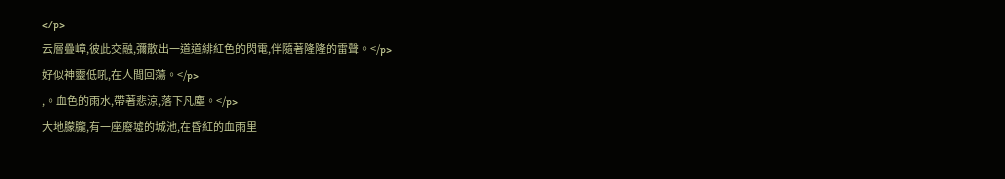</p>
云層疊嶂,彼此交融,彌散出一道道緋紅色的閃電,伴隨著隆隆的雷聲。</p>
好似神靈低吼,在人間回蕩。</p>
,。血色的雨水,帶著悲涼,落下凡塵。</p>
大地朦朧,有一座廢墟的城池,在昏紅的血雨里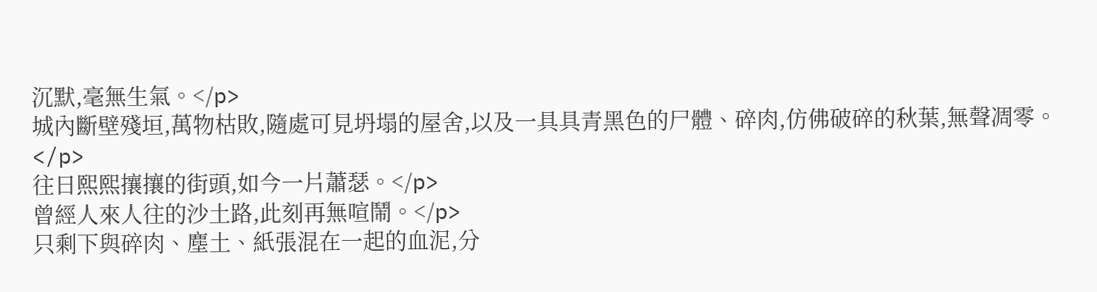沉默,毫無生氣。</p>
城內斷壁殘垣,萬物枯敗,隨處可見坍塌的屋舍,以及一具具青黑色的尸體、碎肉,仿佛破碎的秋葉,無聲凋零。</p>
往日熙熙攘攘的街頭,如今一片蕭瑟。</p>
曾經人來人往的沙土路,此刻再無喧鬧。</p>
只剩下與碎肉、塵土、紙張混在一起的血泥,分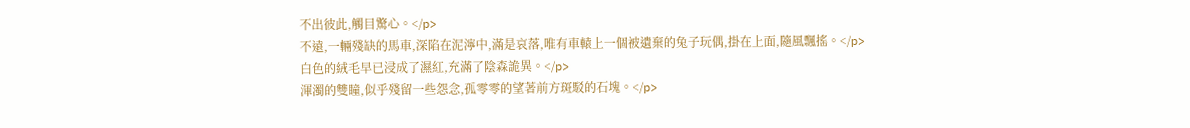不出彼此,觸目驚心。</p>
不遠,一輛殘缺的馬車,深陷在泥濘中,滿是哀落,唯有車轅上一個被遺棄的兔子玩偶,掛在上面,隨風飄搖。</p>
白色的絨毛早已浸成了濕紅,充滿了陰森詭異。</p>
渾濁的雙瞳,似乎殘留一些怨念,孤零零的望著前方斑駁的石塊。</p>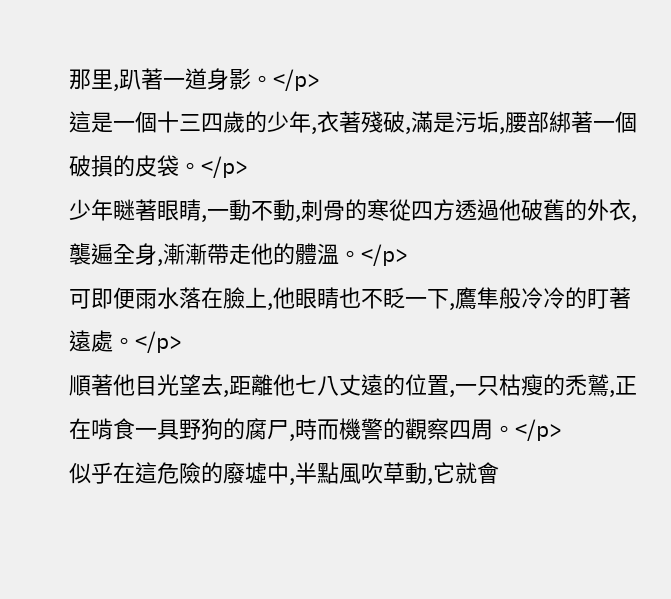那里,趴著一道身影。</p>
這是一個十三四歲的少年,衣著殘破,滿是污垢,腰部綁著一個破損的皮袋。</p>
少年瞇著眼睛,一動不動,刺骨的寒從四方透過他破舊的外衣,襲遍全身,漸漸帶走他的體溫。</p>
可即便雨水落在臉上,他眼睛也不眨一下,鷹隼般冷冷的盯著遠處。</p>
順著他目光望去,距離他七八丈遠的位置,一只枯瘦的禿鷲,正在啃食一具野狗的腐尸,時而機警的觀察四周。</p>
似乎在這危險的廢墟中,半點風吹草動,它就會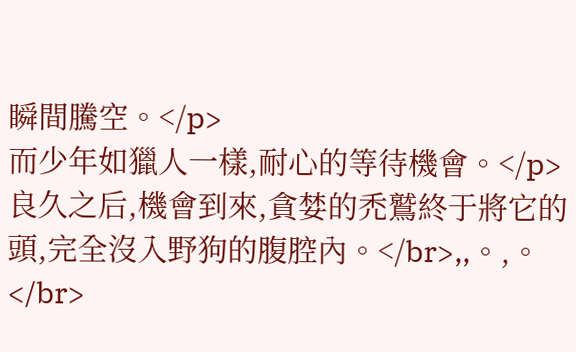瞬間騰空。</p>
而少年如獵人一樣,耐心的等待機會。</p>
良久之后,機會到來,貪婪的禿鷲終于將它的頭,完全沒入野狗的腹腔內。</br>,,。,。</br>